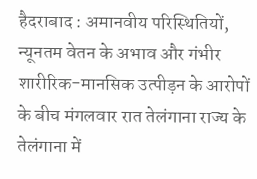हैदराबाद : अमानवीय परिस्थितियों, न्यूनतम वेतन के अभाव और गंभीर शारीरिक-मानसिक उत्पीड़न के आरोपों के बीच मंगलवार रात तेलंगाना राज्य के तेलंगाना में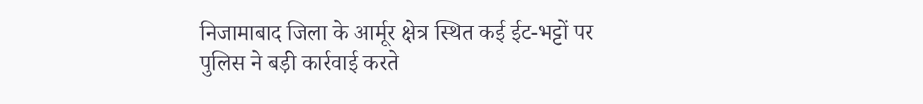निजामाबाद जिला के आर्मूर क्षेत्र स्थित कई ईट-भट्टों पर पुलिस ने बड़ी कार्रवाई करते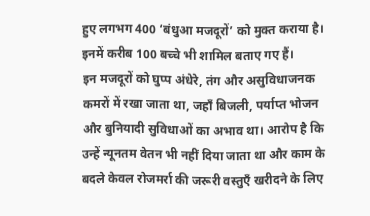हुए लगभग 400 ‘बंधुआ मजदूरों’ को मुक्त कराया है। इनमें करीब 100 बच्चे भी शामिल बताए गए हैं।
इन मजदूरों को घुप्प अंधेरे, तंग और असुविधाजनक कमरों में रखा जाता था, जहाँ बिजली, पर्याप्त भोजन और बुनियादी सुविधाओं का अभाव था। आरोप है कि उन्हें न्यूनतम वेतन भी नहीं दिया जाता था और काम के बदले केवल रोजमर्रा की जरूरी वस्तुएँ खरीदने के लिए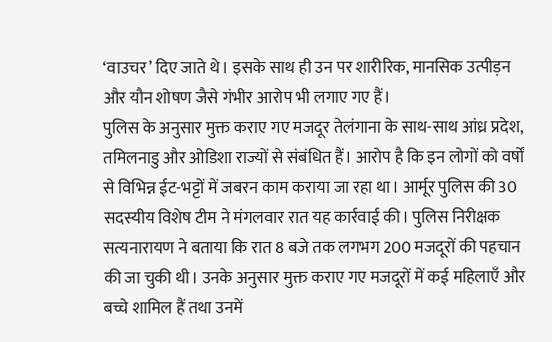‘वाउचर’ दिए जाते थे। इसके साथ ही उन पर शारीरिक, मानसिक उत्पीड़न और यौन शोषण जैसे गंभीर आरोप भी लगाए गए हैं।
पुलिस के अनुसार मुक्त कराए गए मजदूर तेलंगाना के साथ-साथ आंध्र प्रदेश, तमिलनाडु और ओडिशा राज्यों से संबंधित हैं। आरोप है कि इन लोगों को वर्षों से विभिन्न ईट-भट्टों में जबरन काम कराया जा रहा था। आर्मूर पुलिस की 30 सदस्यीय विशेष टीम ने मंगलवार रात यह कार्रवाई की। पुलिस निरीक्षक सत्यनारायण ने बताया कि रात 8 बजे तक लगभग 200 मजदूरों की पहचान की जा चुकी थी। उनके अनुसार मुक्त कराए गए मजदूरों में कई महिलाएँ और बच्चे शामिल हैं तथा उनमें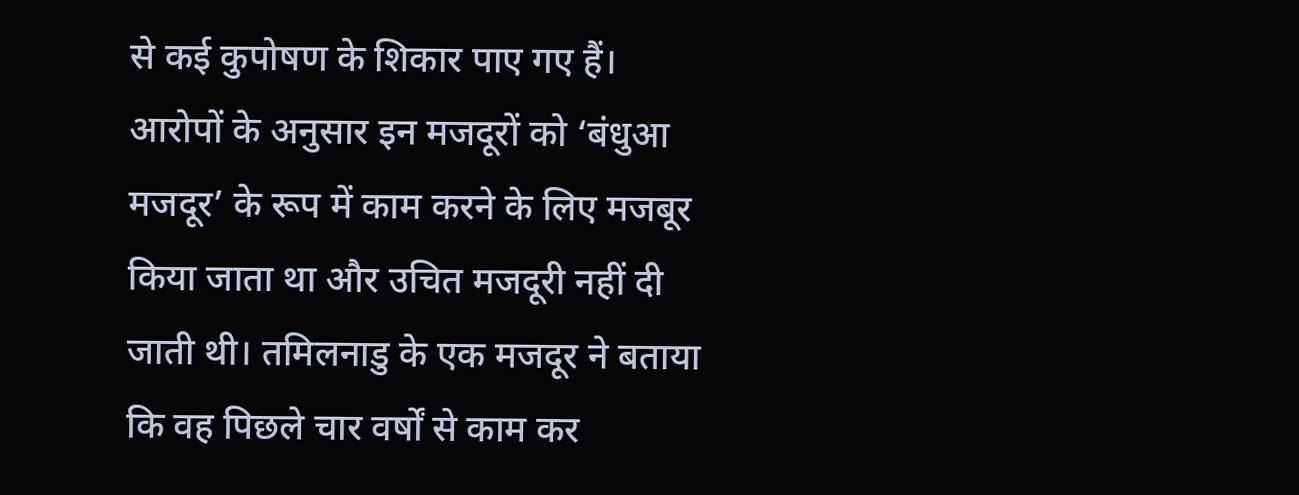से कई कुपोषण के शिकार पाए गए हैं।
आरोपों के अनुसार इन मजदूरों को ‘बंधुआ मजदूर’ के रूप में काम करने के लिए मजबूर किया जाता था और उचित मजदूरी नहीं दी जाती थी। तमिलनाडु के एक मजदूर ने बताया कि वह पिछले चार वर्षों से काम कर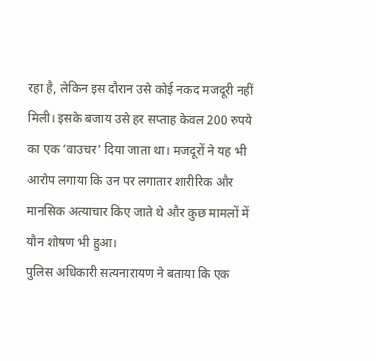रहा है, लेकिन इस दौरान उसे कोई नकद मजदूरी नहीं मिली। इसके बजाय उसे हर सप्ताह केवल 200 रुपये का एक ‘वाउचर’ दिया जाता था। मजदूरों ने यह भी आरोप लगाया कि उन पर लगातार शारीरिक और मानसिक अत्याचार किए जाते थे और कुछ मामलों में यौन शोषण भी हुआ।
पुलिस अधिकारी सत्यनारायण ने बताया कि एक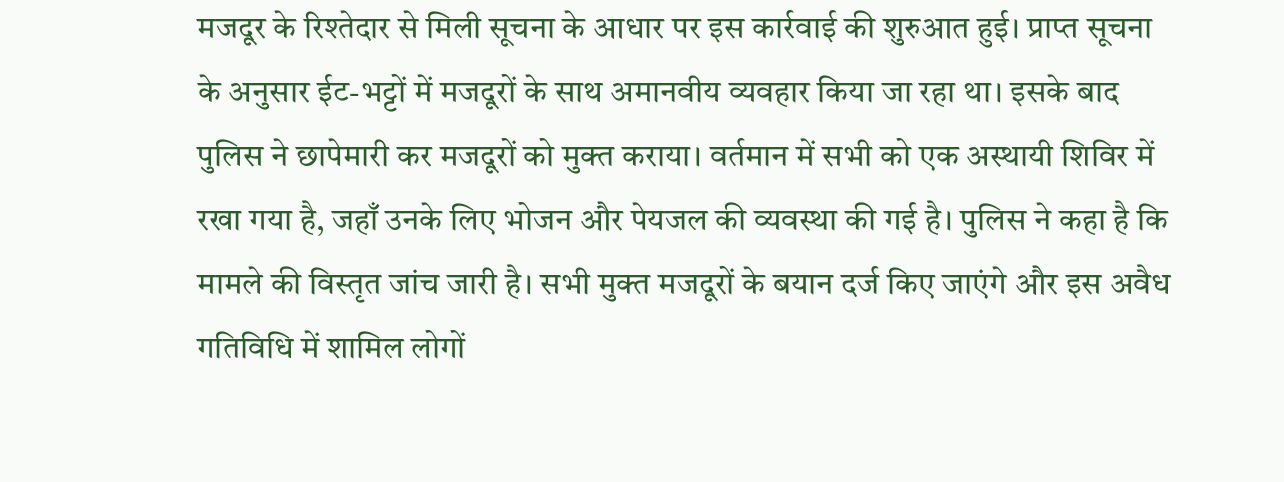मजदूर के रिश्तेदार से मिली सूचना के आधार पर इस कार्रवाई की शुरुआत हुई। प्राप्त सूचना के अनुसार ईट-भट्टों में मजदूरों के साथ अमानवीय व्यवहार किया जा रहा था। इसके बाद पुलिस ने छापेमारी कर मजदूरों को मुक्त कराया। वर्तमान में सभी को एक अस्थायी शिविर में रखा गया है, जहाँ उनके लिए भोजन और पेयजल की व्यवस्था की गई है। पुलिस ने कहा है कि मामले की विस्तृत जांच जारी है। सभी मुक्त मजदूरों के बयान दर्ज किए जाएंगे और इस अवैध गतिविधि में शामिल लोगों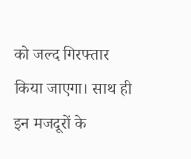को जल्द गिरफ्तार किया जाएगा। साथ ही इन मजदूरों के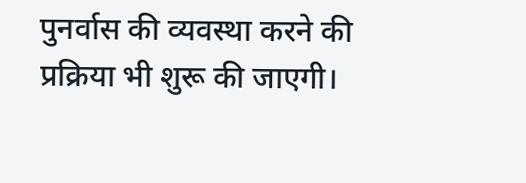पुनर्वास की व्यवस्था करने की प्रक्रिया भी शुरू की जाएगी।